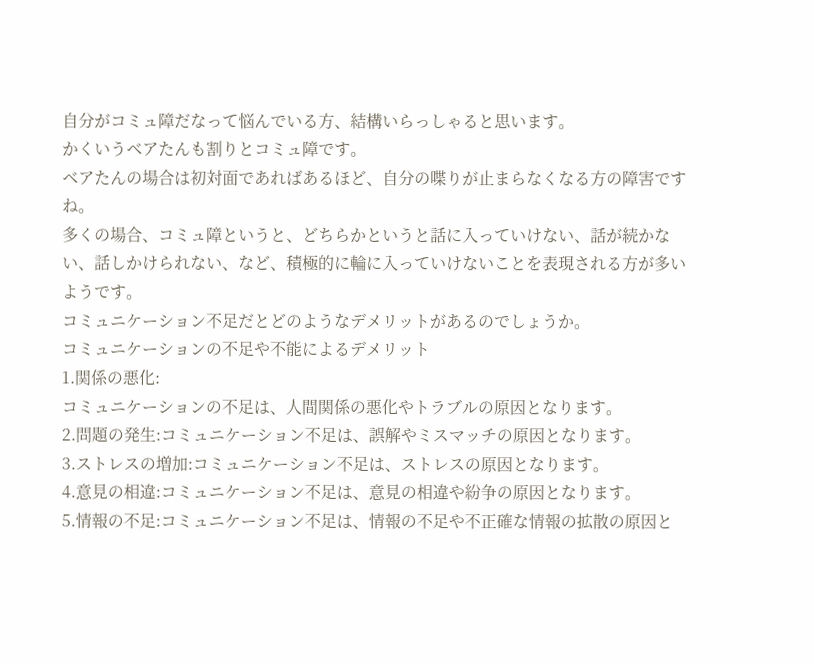自分がコミュ障だなって悩んでいる方、結構いらっしゃると思います。
かくいうベアたんも割りとコミュ障です。
ベアたんの場合は初対面であればあるほど、自分の喋りが止まらなくなる方の障害ですね。
多くの場合、コミュ障というと、どちらかというと話に入っていけない、話が続かない、話しかけられない、など、積極的に輪に入っていけないことを表現される方が多いようです。
コミュニケーション不足だとどのようなデメリットがあるのでしょうか。
コミュニケーションの不足や不能によるデメリット
1.関係の悪化:
コミュニケーションの不足は、人間関係の悪化やトラブルの原因となります。
2.問題の発生:コミュニケーション不足は、誤解やミスマッチの原因となります。
3.ストレスの増加:コミュニケーション不足は、ストレスの原因となります。
4.意見の相違:コミュニケーション不足は、意見の相違や紛争の原因となります。
5.情報の不足:コミュニケーション不足は、情報の不足や不正確な情報の拡散の原因と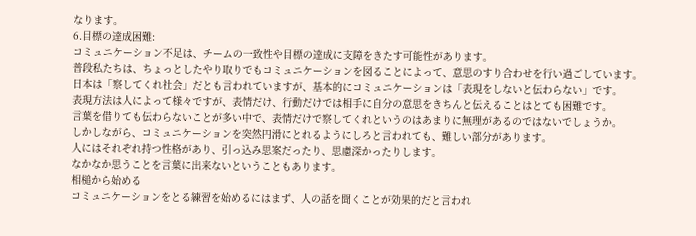なります。
6.目標の達成困難:
コミュニケーション不足は、チームの一致性や目標の達成に支障をきたす可能性があります。
普段私たちは、ちょっとしたやり取りでもコミュニケーションを図ることによって、意思のすり合わせを行い過ごしています。
日本は「察してくれ社会」だとも言われていますが、基本的にコミュニケーションは「表現をしないと伝わらない」です。
表現方法は人によって様々ですが、表情だけ、行動だけでは相手に自分の意思をきちんと伝えることはとても困難です。
言葉を借りても伝わらないことが多い中で、表情だけで察してくれというのはあまりに無理があるのではないでしょうか。
しかしながら、コミュニケーションを突然円滑にとれるようにしろと言われても、難しい部分があります。
人にはそれぞれ持つ性格があり、引っ込み思案だったり、思慮深かったりします。
なかなか思うことを言葉に出来ないということもあります。
相槌から始める
コミュニケーションをとる練習を始めるにはまず、人の話を聞くことが効果的だと言われ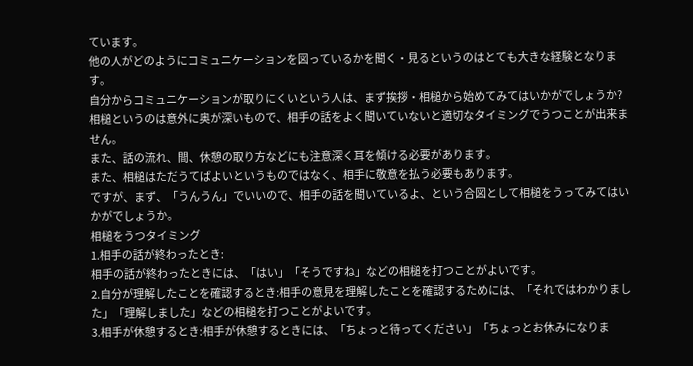ています。
他の人がどのようにコミュニケーションを図っているかを聞く・見るというのはとても大きな経験となります。
自分からコミュニケーションが取りにくいという人は、まず挨拶・相槌から始めてみてはいかがでしょうか?
相槌というのは意外に奥が深いもので、相手の話をよく聞いていないと適切なタイミングでうつことが出来ません。
また、話の流れ、間、休憩の取り方などにも注意深く耳を傾ける必要があります。
また、相槌はただうてばよいというものではなく、相手に敬意を払う必要もあります。
ですが、まず、「うんうん」でいいので、相手の話を聞いているよ、という合図として相槌をうってみてはいかがでしょうか。
相槌をうつタイミング
1.相手の話が終わったとき:
相手の話が終わったときには、「はい」「そうですね」などの相槌を打つことがよいです。
2.自分が理解したことを確認するとき:相手の意見を理解したことを確認するためには、「それではわかりました」「理解しました」などの相槌を打つことがよいです。
3.相手が休憩するとき:相手が休憩するときには、「ちょっと待ってください」「ちょっとお休みになりま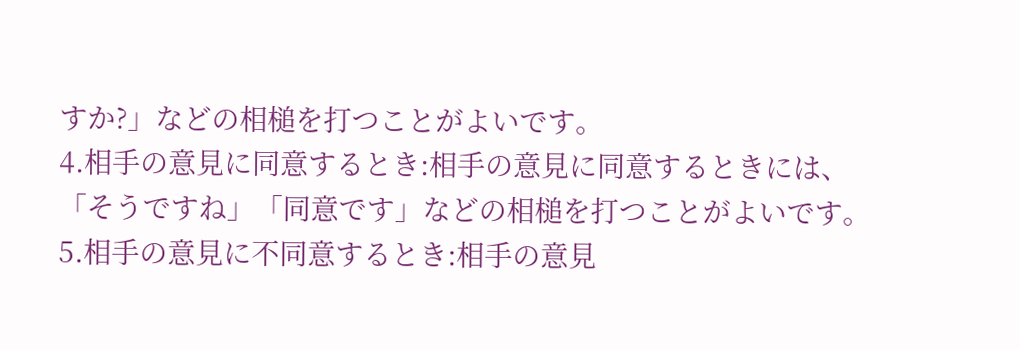すか?」などの相槌を打つことがよいです。
4.相手の意見に同意するとき:相手の意見に同意するときには、「そうですね」「同意です」などの相槌を打つことがよいです。
5.相手の意見に不同意するとき:相手の意見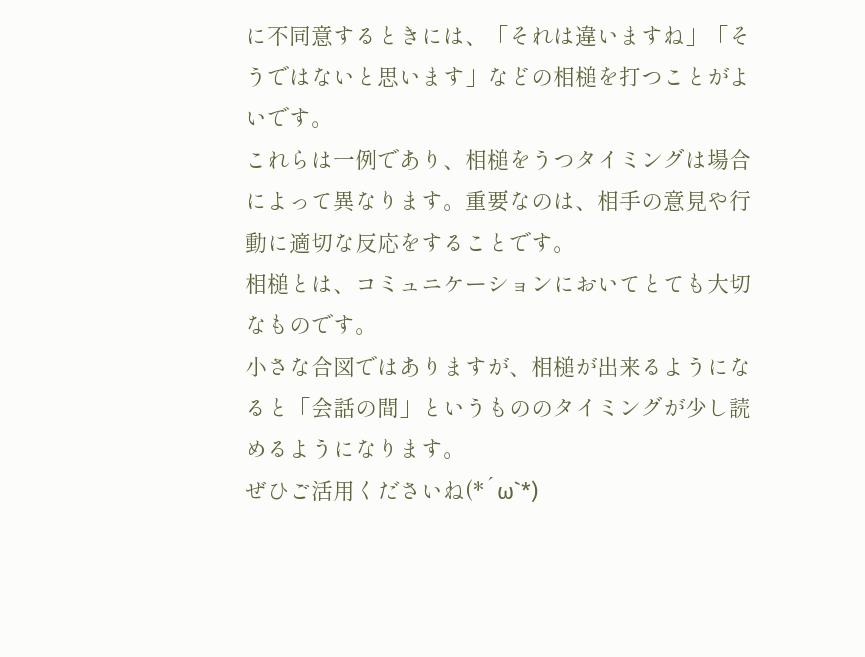に不同意するときには、「それは違いますね」「そうではないと思います」などの相槌を打つことがよいです。
これらは一例であり、相槌をうつタイミングは場合によって異なります。重要なのは、相手の意見や行動に適切な反応をすることです。
相槌とは、コミュニケーションにおいてとても大切なものです。
小さな合図ではありますが、相槌が出来るようになると「会話の間」というもののタイミングが少し読めるようになります。
ぜひご活用くださいね(*´ω`*)